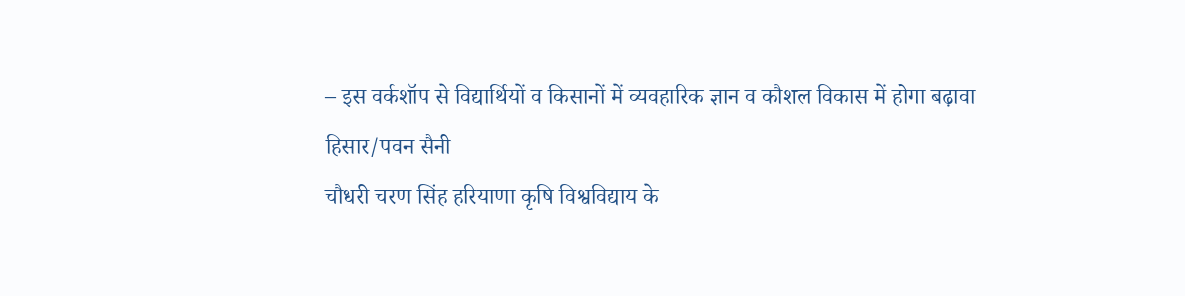– इस वर्कशॉप से विद्यार्थियों व किसानों में व्यवहारिक ज्ञान व कौशल विकास में होगा बढ़ावा
हिसार/पवन सैनी
चौधरी चरण सिंह हरियाणा कृषि विश्वविद्याय के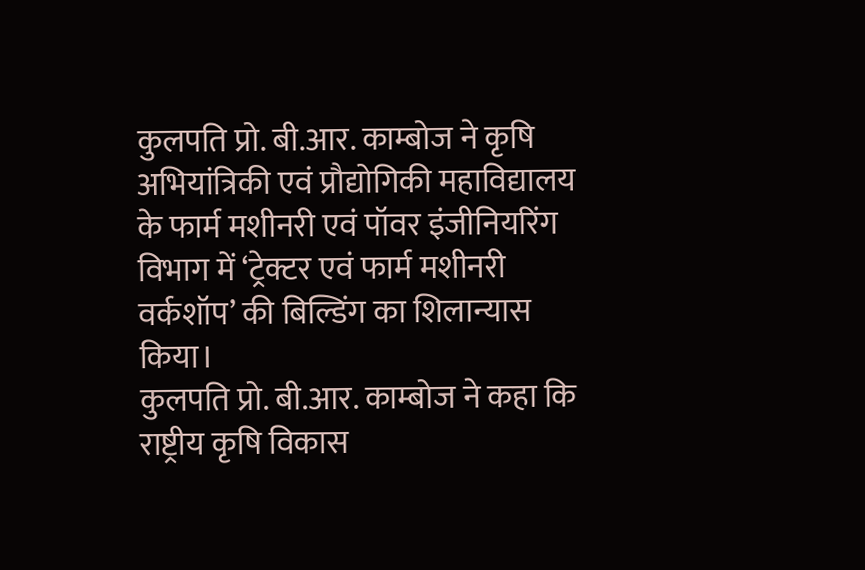कुलपति प्रो. बी.आर. काम्बोज ने कृषि अभियांत्रिकी एवं प्रौद्योगिकी महाविद्यालय के फार्म मशीनरी एवं पॉवर इंजीनियरिंग विभाग में ‘ट्रेक्टर एवं फार्म मशीनरी वर्कशॉप’ की बिल्डिंग का शिलान्यास किया।
कुलपति प्रो. बी.आर. काम्बोज ने कहा कि राष्ट्रीय कृषि विकास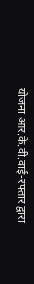योजना आर.के.वी.वाई-रफ्तार द्वारा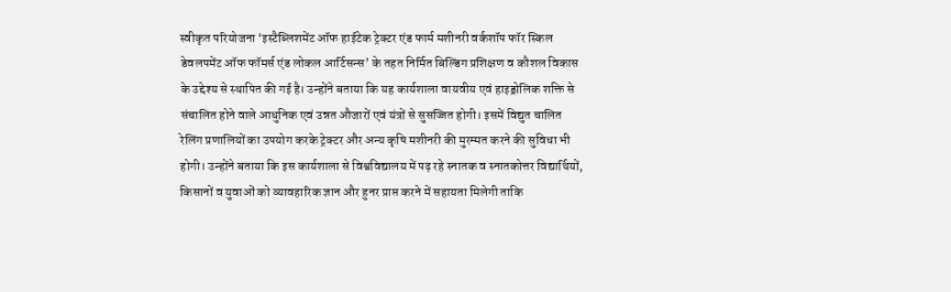स्वीकृत परियोजना ‘इस्टैब्लिशमेंट ऑफ हाईटेक ट्रेक्टर एंड फार्म मशीनरी वर्कशॉप फॉर स्किल डेवलपमेंट ऑफ फॉमर्स एंड लोकल आर्टिसन्स’ के तहत निर्मित बिल्डिंग प्रशिक्षण व कौशल विकास के उद्देश्य से स्थापित की गई है। उन्होंने बताया कि यह कार्यशाला वायवीय एवं हाइड्रोलिक शक्ति से संचालित होने वाले आधुनिक एवं उन्नत औजारों एवं यंत्रों से सुसज्जित होगी। इसमें विद्युत चालित रेलिंग प्रणालियों का उपयोग करके ट्रेक्टर और अन्य कृषि मशीनरी की मुरम्मत करने की सुविधा भी होगी। उन्होंने बताया कि इस कार्यशाला से विश्वविद्यालय में पढ़ रहे स्नातक व स्नातकोत्तर विद्यार्थियों, किसानों व युवाओं को व्यावहारिक ज्ञान और हुनर प्राप्त करने में सहायता मिलेगी ताकि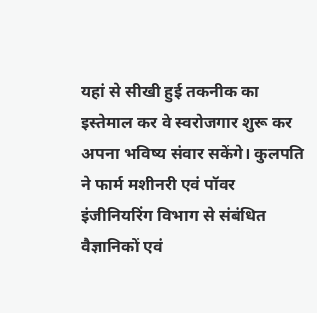यहां से सीखी हुई तकनीक का इस्तेमाल कर वे स्वरोजगार शुरू कर अपना भविष्य संवार सकेंगे। कुलपति ने फार्म मशीनरी एवं पॉवर इंजीनियरिंग विभाग से संबंधित वैज्ञानिकों एवं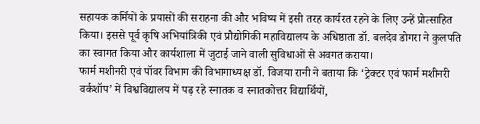सहायक कर्मियों के प्रयासों की सराहना की और भविष्य में इसी तरह कार्यरत रहने के लिए उन्हें प्रोत्साहित किया। इससे पूर्व कृषि अभियांत्रिकी एवं प्रौद्योगिकी महाविद्यालय के अधिष्ठाता डॉ. बलदेव डोगरा ने कुलपति का स्वागत किया और कार्यशाला में जुटाई जाने वाली सुविधाओं से अवगत कराया।
फार्म मशीनरी एवं पॉवर विभाग की विभागाध्यक्ष डॉ. विजया रानी ने बताया कि ‘ट्रेक्टर एवं फार्म मशीनरी वर्कशॉप’ में विश्वविद्यालय में पढ़ रहे स्नातक व स्नातकोत्तर विद्यार्थियों,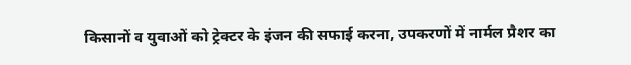किसानों व युवाओं को ट्रेक्टर के इंजन की सफाई करना, उपकरणों में नार्मल प्रैशर का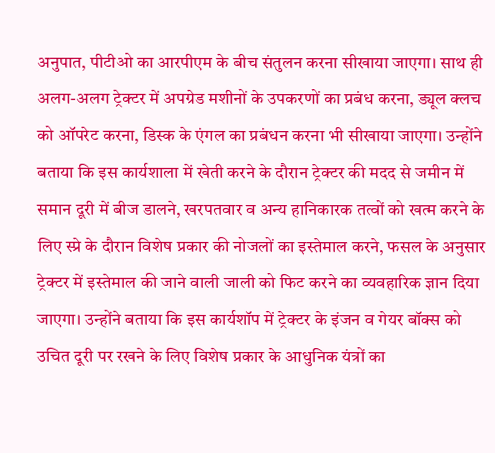अनुपात, पीटीओ का आरपीएम के बीच संतुलन करना सीखाया जाएगा। साथ ही अलग-अलग ट्रेक्टर में अपग्रेड मशीनों के उपकरणों का प्रबंध करना, ड्यूल क्लच को ऑपरेट करना, डिस्क के एंगल का प्रबंधन करना भी सीखाया जाएगा। उन्होंने बताया कि इस कार्यशाला में खेती करने के दौरान ट्रेक्टर की मदद से जमीन में समान दूरी में बीज डालने, खरपतवार व अन्य हानिकारक तत्वों को खत्म करने के लिए स्प्रे के दौरान विशेष प्रकार की नोजलों का इस्तेमाल करने, फसल के अनुसार ट्रेक्टर में इस्तेमाल की जाने वाली जाली को फिट करने का व्यवहारिक ज्ञान दिया जाएगा। उन्होंने बताया कि इस कार्यशॉप में ट्रेक्टर के इंजन व गेयर बॉक्स को उचित दूरी पर रखने के लिए विशेष प्रकार के आधुनिक यंत्रों का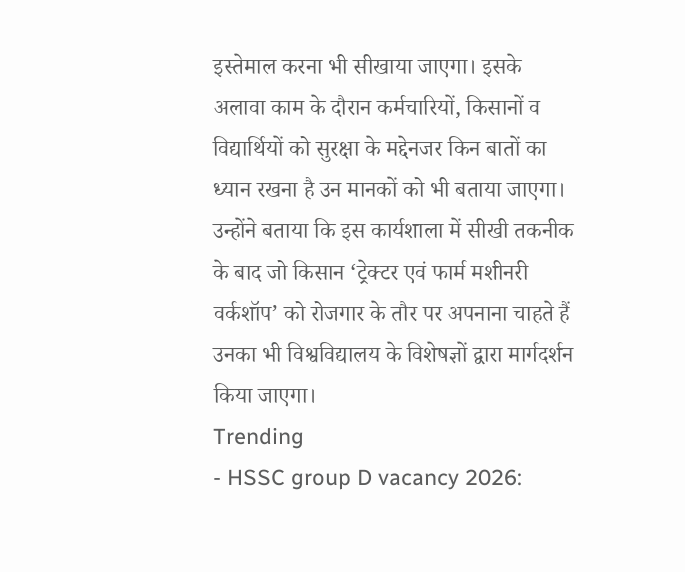इस्तेमाल करना भी सीखाया जाएगा। इसके अलावा काम के दौरान कर्मचारियों, किसानों व विद्यार्थियों को सुरक्षा के मद्देनजर किन बातों का ध्यान रखना है उन मानकों को भी बताया जाएगा। उन्होंने बताया कि इस कार्यशाला में सीखी तकनीक के बाद जो किसान ‘ट्रेक्टर एवं फार्म मशीनरी वर्कशॉप’ को रोजगार के तौर पर अपनाना चाहते हैं उनका भी विश्वविद्यालय के विशेषज्ञों द्वारा मार्गदर्शन किया जाएगा।
Trending
- HSSC group D vacancy 2026: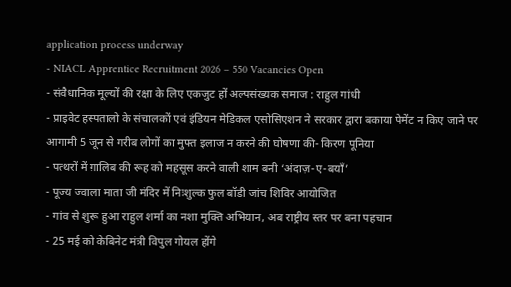application process underway
- NIACL Apprentice Recruitment 2026 – 550 Vacancies Open
- संवैधानिक मूल्यों की रक्षा के लिए एकजुट हों अल्पसंख्यक समाज : राहुल गांधी
- प्राइवेट हस्पतालो के संचालकों एवं इंडियन मेडिकल एसोसिएशन ने सरकार द्वारा बकाया पेमेंट न किए जाने पर आगामी 5 जून से गरीब लोगों का मुफ्त इलाज न करने की घोषणा की- किरण पूनिया
- पत्थरों में ग़ालिब की रूह को महसूस करने वाली शाम बनी ‘अंदाज़-ए-बयाँ’
- पूज्य ज्वाला माता जी मंदिर में निःशुल्क फुल बॉडी जांच शिविर आयोजित
- गांव से शुरू हुआ राहुल शर्मा का नशा मुक्ति अभियान, अब राष्ट्रीय स्तर पर बना पहचान
- 25 मई को केबिनेट मंत्री विपुल गोयल होंगे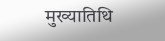मुख्यातिथि